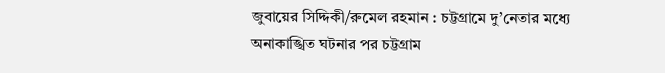জুবায়ের সিদ্দিকী/রুমেল রহমান : চট্টগ্রামে দু’নেতার মধ্যে অনাকাঙ্খিত ঘটনার পর চট্টগ্রাম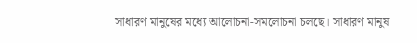সাধারণ মানুষের মধ্যে আলোচনা-সমলোচনা চলছে। সাধারণ মানুষ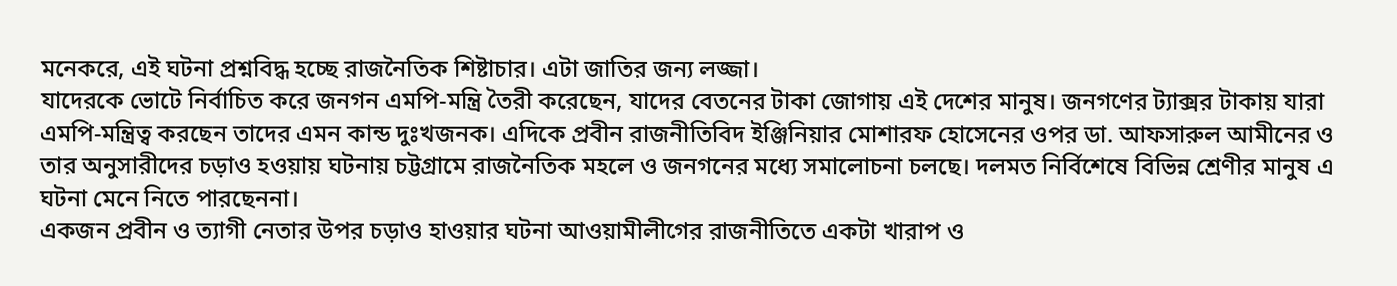মনেকরে, এই ঘটনা প্রশ্নবিদ্ধ হচ্ছে রাজনৈতিক শিষ্টাচার। এটা জাতির জন্য লজ্জা।
যাদেরকে ভোটে নির্বাচিত করে জনগন এমপি-মন্ত্রি তৈরী করেছেন, যাদের বেতনের টাকা জোগায় এই দেশের মানুষ। জনগণের ট্যাক্সর টাকায় যারা এমপি-মন্ত্রিত্ব করছেন তাদের এমন কান্ড দুঃখজনক। এদিকে প্রবীন রাজনীতিবিদ ইঞ্জিনিয়ার মোশারফ হোসেনের ওপর ডা. আফসারুল আমীনের ও তার অনুসারীদের চড়াও হওয়ায় ঘটনায় চট্টগ্রামে রাজনৈতিক মহলে ও জনগনের মধ্যে সমালোচনা চলছে। দলমত নির্বিশেষে বিভিন্ন শ্রেণীর মানুষ এ ঘটনা মেনে নিতে পারছেননা।
একজন প্রবীন ও ত্যাগী নেতার উপর চড়াও হাওয়ার ঘটনা আওয়ামীলীগের রাজনীতিতে একটা খারাপ ও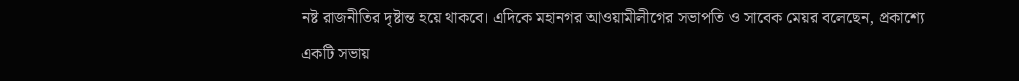নষ্ট রাজনীতির দৃষ্টান্ত হয়ে থাকবে। এদিকে মহানগর আওয়ামীলীগের সভাপতি ও সাবেক মেয়র বলেছেন, প্রকাশ্যে একটি সভায়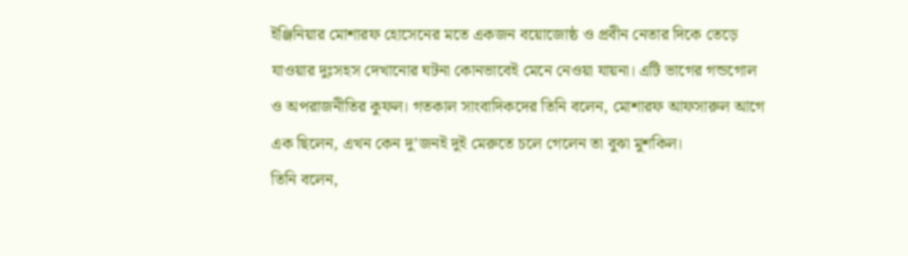ইঞ্জিনিয়ার মোশারফ হোসেনের মতে একজন বয়োজোষ্ঠ ও প্রবীন নেতার দিকে তেড়ে যাওয়ার দুঃসহস দেখানোর ঘটনা কোনভাবেই মেনে নেওয়া যায়না। এটি ভাগের গন্ডগোল ও অপরাজনীতির কুফল। গতকাল সাংবাদিকদের তিনি বলেন, মোশারফ আফসারুল আগে এক ছিলেন, এখন কেন দু’জনই দুই মেরুতে চলে গেলেন তা বুঝা মুশকিল।
তিনি বলেন,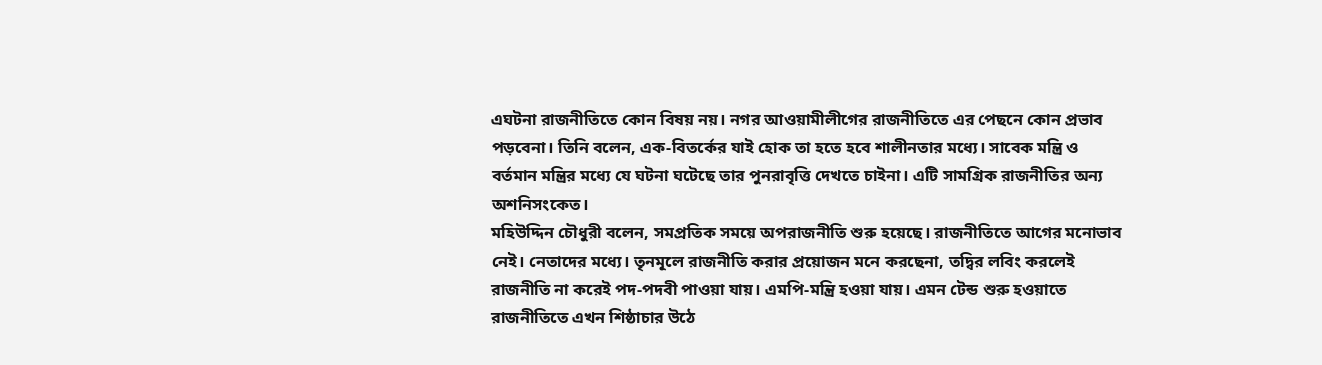এঘটনা রাজনীতিতে কোন বিষয় নয়। নগর আওয়ামীলীগের রাজনীতিতে এর পেছনে কোন প্রভাব পড়বেনা। তিনি বলেন, এক-বিতর্কের যাই হোক তা হতে হবে শালীনতার মধ্যে। সাবেক মন্ত্রি ও বর্তমান মন্ত্রির মধ্যে যে ঘটনা ঘটেছে তার পুনরাবৃত্তি দেখতে চাইনা। এটি সামগ্রিক রাজনীতির অন্য অশনিসংকেত।
মহিউদ্দিন চৌধুরী বলেন, সমপ্রতিক সময়ে অপরাজনীতি শুরু হয়েছে। রাজনীতিতে আগের মনোভাব নেই। নেতাদের মধ্যে। তৃনমূলে রাজনীতি করার প্রয়োজন মনে করছেনা, তদ্বির লবিং করলেই রাজনীতি না করেই পদ-পদবী পাওয়া যায়। এমপি-মন্ত্রি হওয়া যায়। এমন টেন্ড শুরু হওয়াতে রাজনীতিতে এখন শিষ্ঠাচার উঠে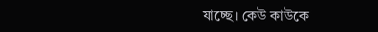যাচ্ছে। কেউ কাউকে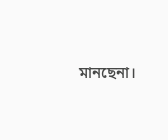মানছেনা।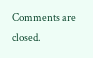Comments are closed.